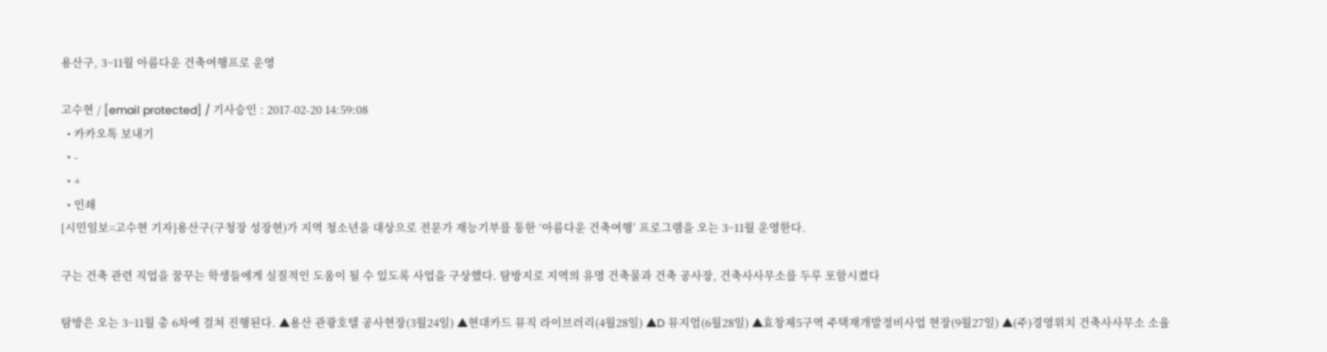용산구, 3~11월 아름다운 건축여행프로 운영

고수현 / [email protected] / 기사승인 : 2017-02-20 14:59:08
  • 카카오톡 보내기
  • -
  • +
  • 인쇄
[시민일보=고수현 기자]용산구(구청장 성장현)가 지역 청소년을 대상으로 전문가 재능기부를 통한 ‘아름다운 건축여행’ 프로그램을 오는 3~11월 운영한다.

구는 건축 관련 직업을 꿈꾸는 학생들에게 실질적인 도움이 될 수 있도록 사업을 구상했다. 탐방지로 지역의 유명 건축물과 건축 공사장, 건축사사무소를 두루 포함시켰다

탐방은 오는 3~11월 총 6차에 걸쳐 진행된다. ▲용산 관광호텔 공사현장(3월24일) ▲현대카드 뮤직 라이브러리(4월28일) ▲D 뮤지엄(6월28일) ▲효창제5구역 주택재개발정비사업 현장(9월27일) ▲(주)경영위치 건축사사무소 소율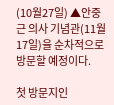(10월27일) ▲안중근 의사 기념관(11월17일)을 순차적으로 방문할 예정이다.

첫 방문지인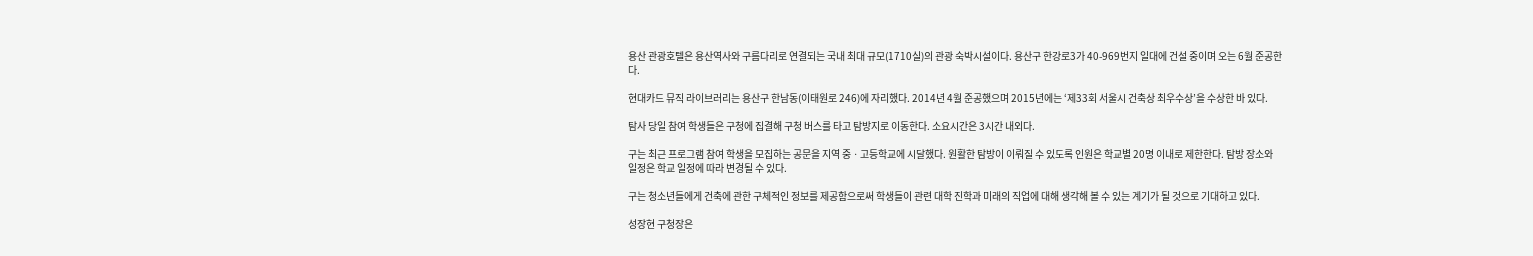용산 관광호텔은 용산역사와 구름다리로 연결되는 국내 최대 규모(1710실)의 관광 숙박시설이다. 용산구 한강로3가 40-969번지 일대에 건설 중이며 오는 6월 준공한다.

현대카드 뮤직 라이브러리는 용산구 한남동(이태원로 246)에 자리했다. 2014년 4월 준공했으며 2015년에는 ‘제33회 서울시 건축상 최우수상’을 수상한 바 있다.

탐사 당일 참여 학생들은 구청에 집결해 구청 버스를 타고 탐방지로 이동한다. 소요시간은 3시간 내외다.

구는 최근 프로그램 참여 학생을 모집하는 공문을 지역 중ㆍ고등학교에 시달했다. 원활한 탐방이 이뤄질 수 있도록 인원은 학교별 20명 이내로 제한한다. 탐방 장소와 일정은 학교 일정에 따라 변경될 수 있다.

구는 청소년들에게 건축에 관한 구체적인 정보를 제공함으로써 학생들이 관련 대학 진학과 미래의 직업에 대해 생각해 볼 수 있는 계기가 될 것으로 기대하고 있다.

성장현 구청장은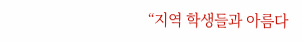“지역 학생들과 아름다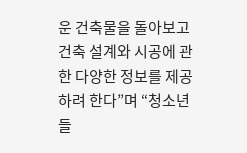운 건축물을 돌아보고 건축 설계와 시공에 관한 다양한 정보를 제공하려 한다”며 “청소년들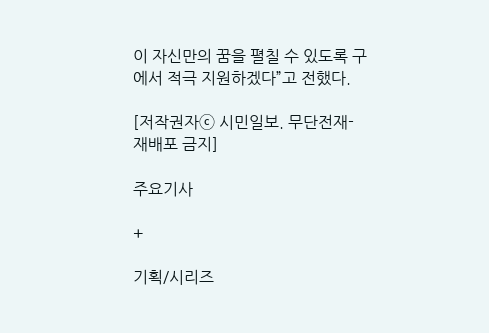이 자신만의 꿈을 펼칠 수 있도록 구에서 적극 지원하겠다”고 전했다.

[저작권자ⓒ 시민일보. 무단전재-재배포 금지]

주요기사

+

기획/시리즈